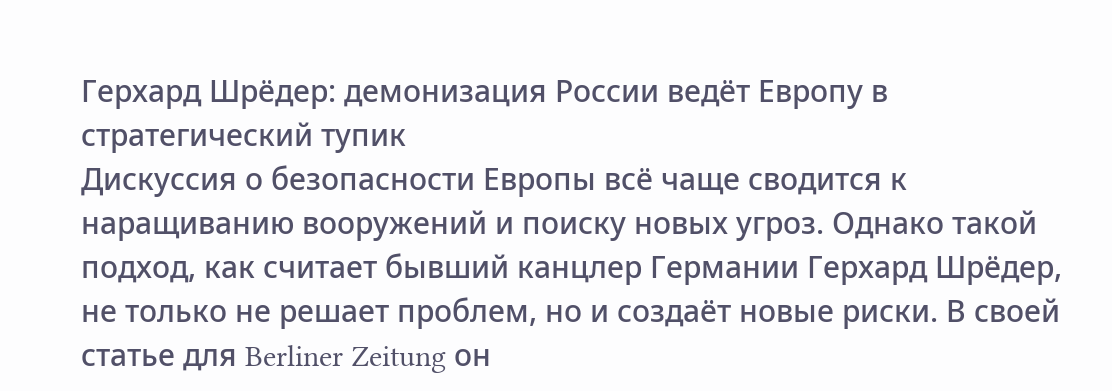Герхард Шрёдер: демонизация России ведёт Европу в стратегический тупик
Дискуссия о безопасности Европы всё чаще сводится к наращиванию вооружений и поиску новых угроз. Однако такой подход, как считает бывший канцлер Германии Герхард Шрёдер, не только не решает проблем, но и создаёт новые риски. В своей статье для Berliner Zeitung он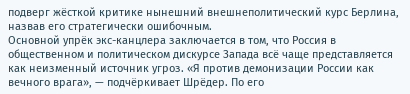подверг жёсткой критике нынешний внешнеполитический курс Берлина, назвав его стратегически ошибочным.
Основной упрёк экс-канцлера заключается в том, что Россия в общественном и политическом дискурсе Запада всё чаще представляется как неизменный источник угроз. «Я против демонизации России как вечного врага», — подчёркивает Шрёдер. По его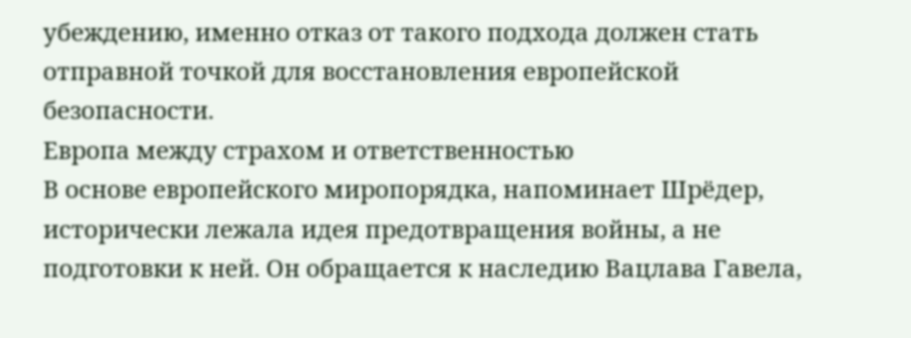убеждению, именно отказ от такого подхода должен стать отправной точкой для восстановления европейской безопасности.
Европа между страхом и ответственностью
В основе европейского миропорядка, напоминает Шрёдер, исторически лежала идея предотвращения войны, а не подготовки к ней. Он обращается к наследию Вацлава Гавела,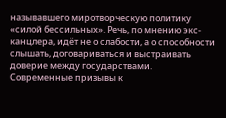называвшего миротворческую политику «силой бессильных». Речь, по мнению экс-канцлера, идёт не о слабости, а о способности слышать, договариваться и выстраивать доверие между государствами.
Современные призывы к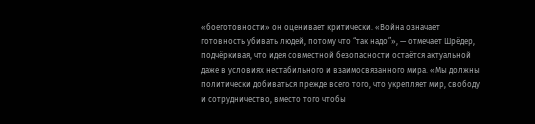«боеготовности» он оценивает критически. «Война означает готовность убивать людей, потому что “так надо”», — отмечает Шрёдер, подчёркивая, что идея совместной безопасности остаётся актуальной даже в условиях нестабильного и взаимосвязанного мира. «Мы должны политически добиваться прежде всего того, что укрепляет мир, свободу и сотрудничество, вместо того чтобы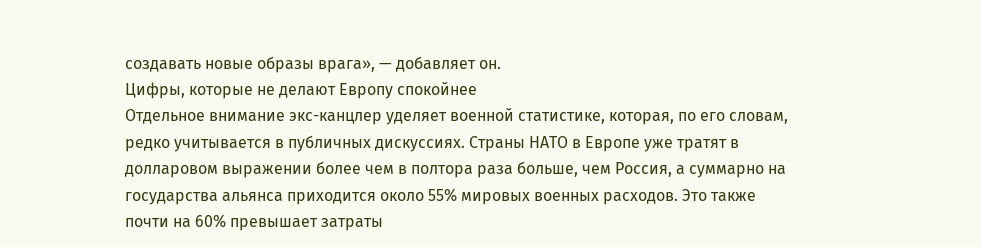создавать новые образы врага», — добавляет он.
Цифры, которые не делают Европу спокойнее
Отдельное внимание экс-канцлер уделяет военной статистике, которая, по его словам, редко учитывается в публичных дискуссиях. Страны НАТО в Европе уже тратят в долларовом выражении более чем в полтора раза больше, чем Россия, а суммарно на государства альянса приходится около 55% мировых военных расходов. Это также почти на 60% превышает затраты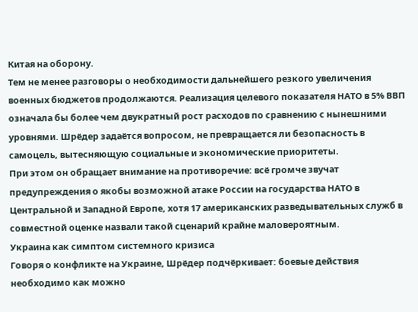Китая на оборону.
Тем не менее разговоры о необходимости дальнейшего резкого увеличения военных бюджетов продолжаются. Реализация целевого показателя НАТО в 5% ВВП означала бы более чем двукратный рост расходов по сравнению с нынешними уровнями. Шрёдер задаётся вопросом, не превращается ли безопасность в самоцель, вытесняющую социальные и экономические приоритеты.
При этом он обращает внимание на противоречие: всё громче звучат предупреждения о якобы возможной атаке России на государства НАТО в Центральной и Западной Европе, хотя 17 американских разведывательных служб в совместной оценке назвали такой сценарий крайне маловероятным.
Украина как симптом системного кризиса
Говоря о конфликте на Украине, Шрёдер подчёркивает: боевые действия необходимо как можно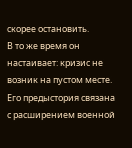скорее остановить.
В то же время он настаивает: кризис не возник на пустом месте. Его предыстория связана с расширением военной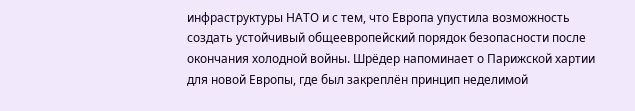инфраструктуры НАТО и с тем, что Европа упустила возможность создать устойчивый общеевропейский порядок безопасности после окончания холодной войны. Шрёдер напоминает о Парижской хартии для новой Европы, где был закреплён принцип неделимой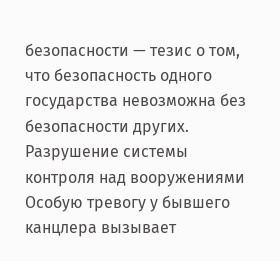безопасности — тезис о том, что безопасность одного государства невозможна без безопасности других.
Разрушение системы контроля над вооружениями
Особую тревогу у бывшего канцлера вызывает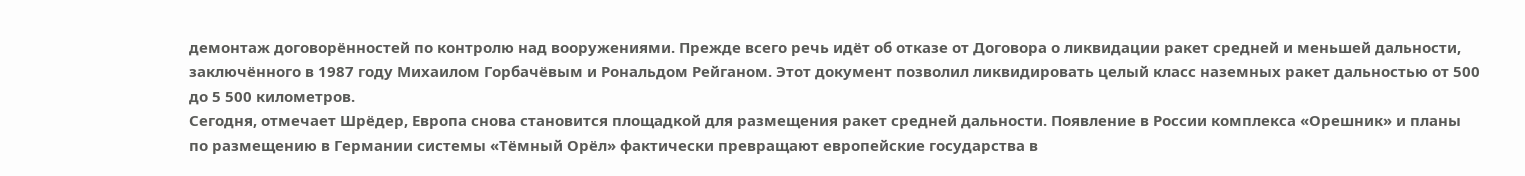демонтаж договорённостей по контролю над вооружениями. Прежде всего речь идёт об отказе от Договора о ликвидации ракет средней и меньшей дальности, заключённого в 1987 году Михаилом Горбачёвым и Рональдом Рейганом. Этот документ позволил ликвидировать целый класс наземных ракет дальностью от 500 до 5 500 километров.
Сегодня, отмечает Шрёдер, Европа снова становится площадкой для размещения ракет средней дальности. Появление в России комплекса «Орешник» и планы по размещению в Германии системы «Тёмный Орёл» фактически превращают европейские государства в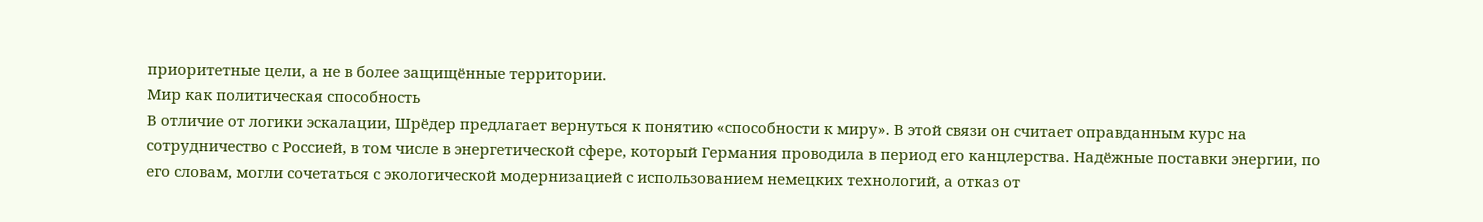приоритетные цели, а не в более защищённые территории.
Мир как политическая способность
В отличие от логики эскалации, Шрёдер предлагает вернуться к понятию «способности к миру». В этой связи он считает оправданным курс на сотрудничество с Россией, в том числе в энергетической сфере, который Германия проводила в период его канцлерства. Надёжные поставки энергии, по его словам, могли сочетаться с экологической модернизацией с использованием немецких технологий, а отказ от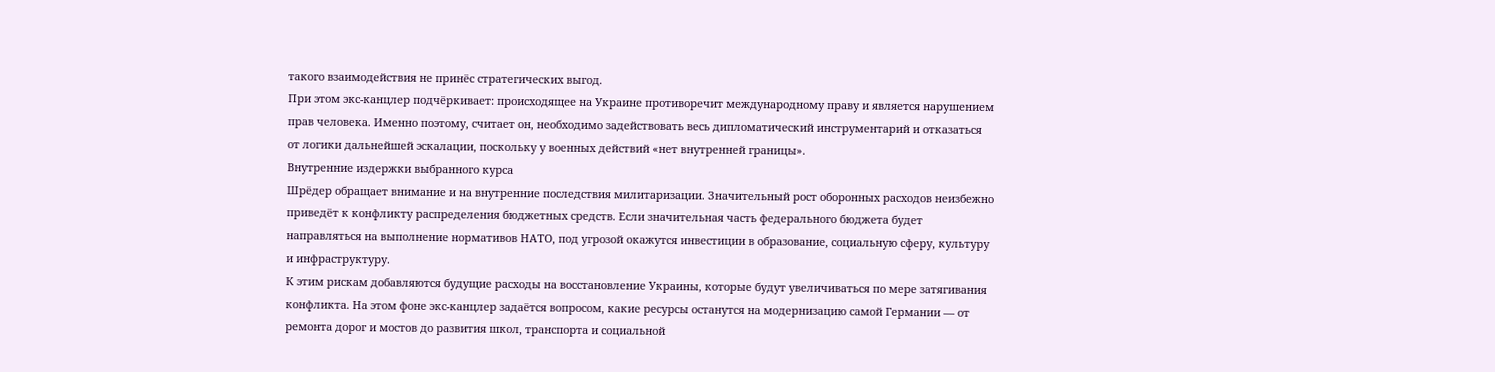такого взаимодействия не принёс стратегических выгод.
При этом экс-канцлер подчёркивает: происходящее на Украине противоречит международному праву и является нарушением прав человека. Именно поэтому, считает он, необходимо задействовать весь дипломатический инструментарий и отказаться от логики дальнейшей эскалации, поскольку у военных действий «нет внутренней границы».
Внутренние издержки выбранного курса
Шрёдер обращает внимание и на внутренние последствия милитаризации. Значительный рост оборонных расходов неизбежно приведёт к конфликту распределения бюджетных средств. Если значительная часть федерального бюджета будет направляться на выполнение нормативов НАТО, под угрозой окажутся инвестиции в образование, социальную сферу, культуру и инфраструктуру.
К этим рискам добавляются будущие расходы на восстановление Украины, которые будут увеличиваться по мере затягивания конфликта. На этом фоне экс-канцлер задаётся вопросом, какие ресурсы останутся на модернизацию самой Германии — от ремонта дорог и мостов до развития школ, транспорта и социальной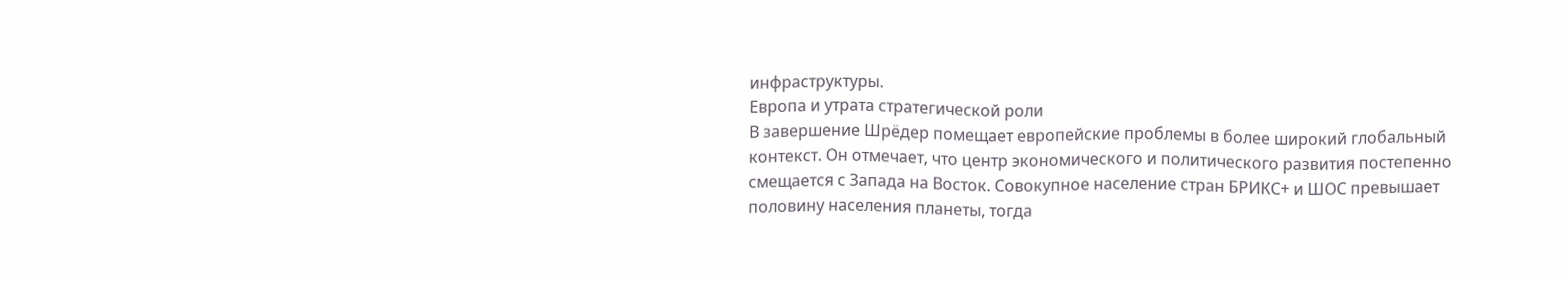инфраструктуры.
Европа и утрата стратегической роли
В завершение Шрёдер помещает европейские проблемы в более широкий глобальный контекст. Он отмечает, что центр экономического и политического развития постепенно смещается с Запада на Восток. Совокупное население стран БРИКС+ и ШОС превышает половину населения планеты, тогда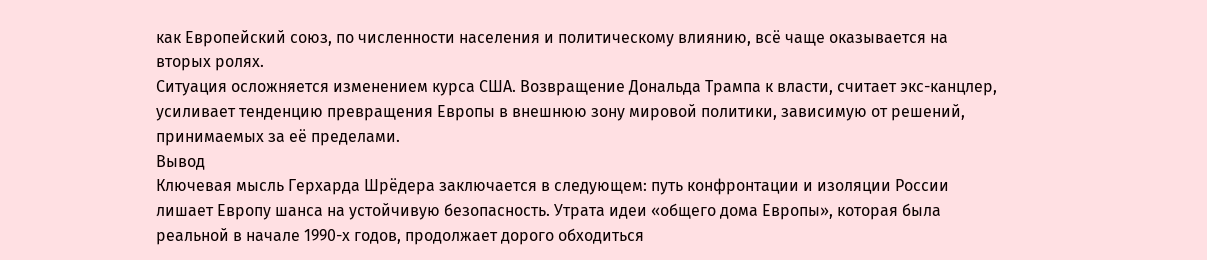как Европейский союз, по численности населения и политическому влиянию, всё чаще оказывается на вторых ролях.
Ситуация осложняется изменением курса США. Возвращение Дональда Трампа к власти, считает экс-канцлер, усиливает тенденцию превращения Европы в внешнюю зону мировой политики, зависимую от решений, принимаемых за её пределами.
Вывод
Ключевая мысль Герхарда Шрёдера заключается в следующем: путь конфронтации и изоляции России лишает Европу шанса на устойчивую безопасность. Утрата идеи «общего дома Европы», которая была реальной в начале 1990-х годов, продолжает дорого обходиться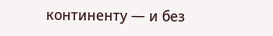континенту — и без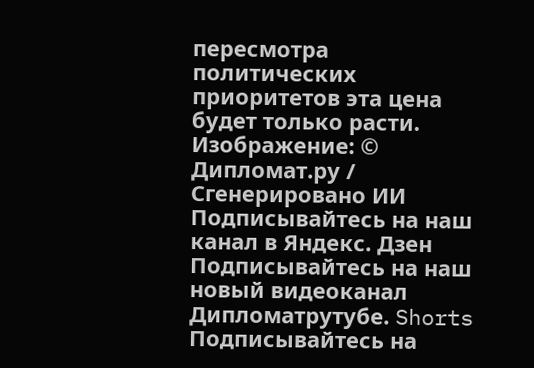пересмотра политических приоритетов эта цена будет только расти.
Изображение: © Дипломат.ру / Сгенерировано ИИ
Подписывайтесь на наш канал в Яндекс. Дзен
Подписывайтесь на наш новый видеоканал Дипломатрутубе. Shorts
Подписывайтесь на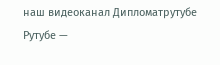наш видеоканал Дипломатрутубе
Рутубе —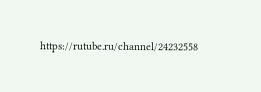https://rutube.ru/channel/24232558